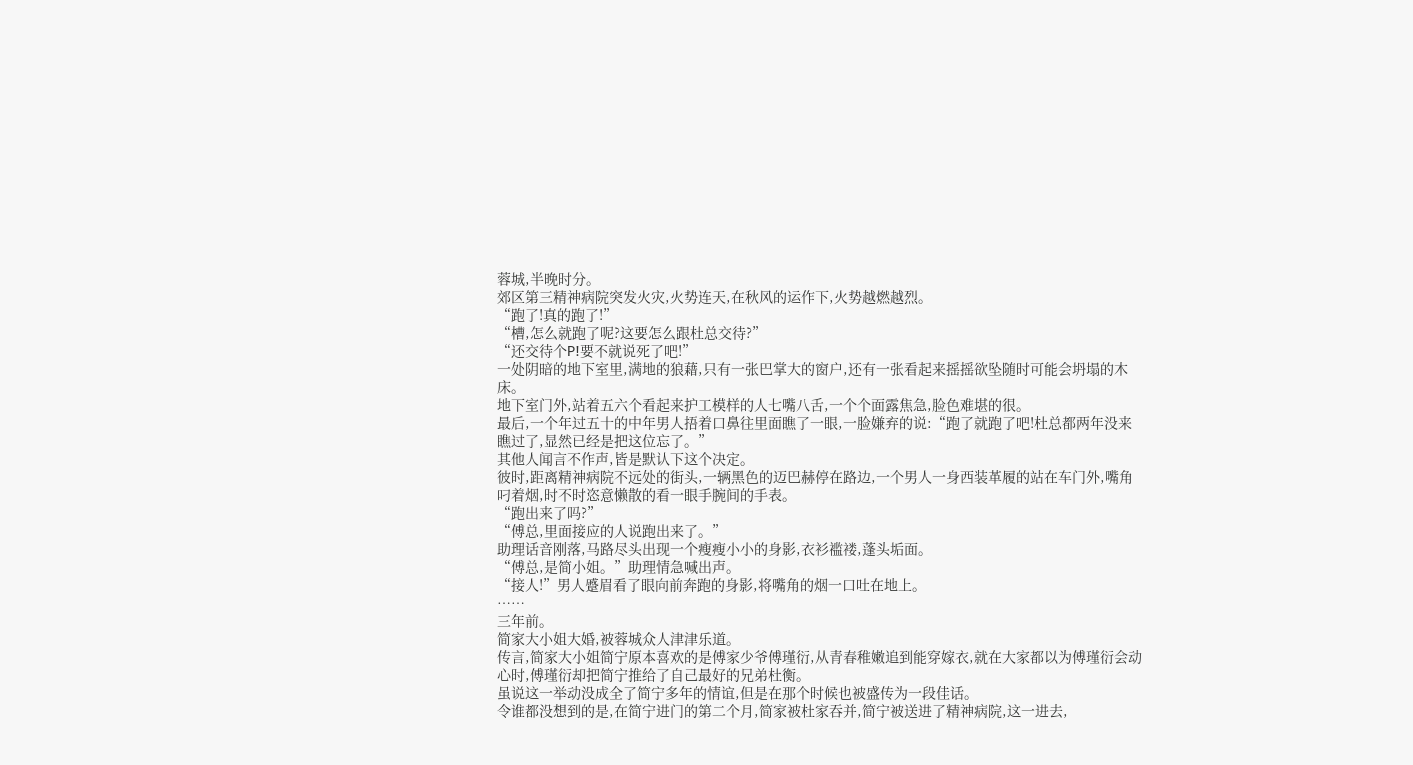蓉城,半晚时分。
郊区第三精神病院突发火灾,火势连天,在秋风的运作下,火势越燃越烈。
“跑了!真的跑了!”
“槽,怎么就跑了呢?这要怎么跟杜总交待?”
“还交待个P!要不就说死了吧!”
一处阴暗的地下室里,满地的狼藉,只有一张巴掌大的窗户,还有一张看起来摇摇欲坠随时可能会坍塌的木床。
地下室门外,站着五六个看起来护工模样的人七嘴八舌,一个个面露焦急,脸色难堪的很。
最后,一个年过五十的中年男人捂着口鼻往里面瞧了一眼,一脸嫌弃的说:“跑了就跑了吧!杜总都两年没来瞧过了,显然已经是把这位忘了。”
其他人闻言不作声,皆是默认下这个决定。
彼时,距离精神病院不远处的街头,一辆黑色的迈巴赫停在路边,一个男人一身西装革履的站在车门外,嘴角叼着烟,时不时恣意懒散的看一眼手腕间的手表。
“跑出来了吗?”
“傅总,里面接应的人说跑出来了。”
助理话音刚落,马路尽头出现一个瘦瘦小小的身影,衣衫褴褛,蓬头垢面。
“傅总,是简小姐。”助理情急喊出声。
“接人!”男人蹙眉看了眼向前奔跑的身影,将嘴角的烟一口吐在地上。
……
三年前。
简家大小姐大婚,被蓉城众人津津乐道。
传言,简家大小姐简宁原本喜欢的是傅家少爷傅瑾衍,从青春稚嫩追到能穿嫁衣,就在大家都以为傅瑾衍会动心时,傅瑾衍却把简宁推给了自己最好的兄弟杜衡。
虽说这一举动没成全了简宁多年的情谊,但是在那个时候也被盛传为一段佳话。
令谁都没想到的是,在简宁进门的第二个月,简家被杜家吞并,简宁被送进了精神病院,这一进去,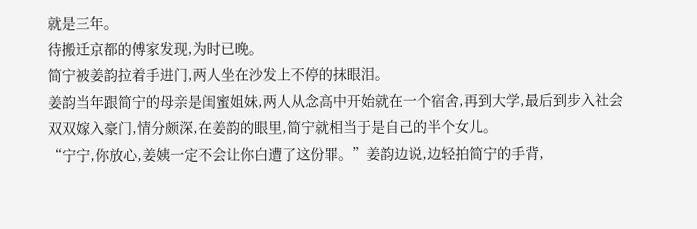就是三年。
待搬迁京都的傅家发现,为时已晚。
简宁被姜韵拉着手进门,两人坐在沙发上不停的抹眼泪。
姜韵当年跟简宁的母亲是闺蜜姐妹,两人从念高中开始就在一个宿舍,再到大学,最后到步入社会双双嫁入豪门,情分颇深,在姜韵的眼里,简宁就相当于是自己的半个女儿。
“宁宁,你放心,姜姨一定不会让你白遭了这份罪。”姜韵边说,边轻拍简宁的手背,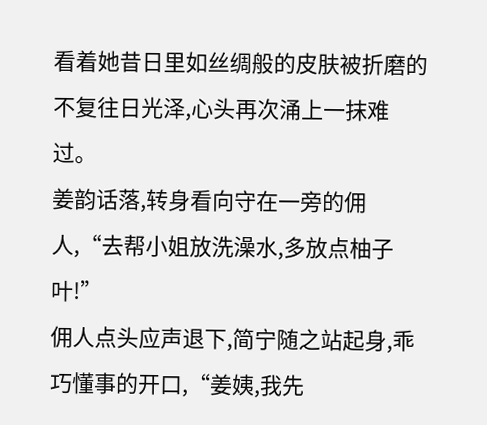看着她昔日里如丝绸般的皮肤被折磨的不复往日光泽,心头再次涌上一抹难过。
姜韵话落,转身看向守在一旁的佣人,“去帮小姐放洗澡水,多放点柚子叶!”
佣人点头应声退下,简宁随之站起身,乖巧懂事的开口,“姜姨,我先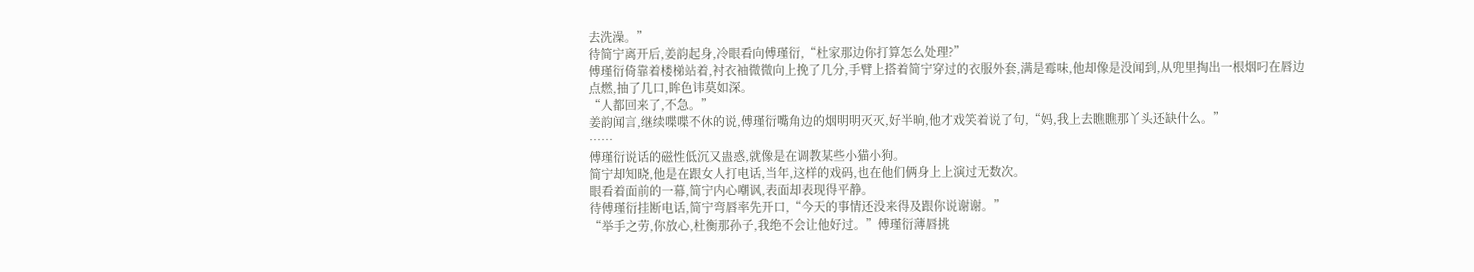去洗澡。”
待简宁离开后,姜韵起身,冷眼看向傅瑾衍,“杜家那边你打算怎么处理?”
傅瑾衍倚靠着楼梯站着,衬衣袖微微向上挽了几分,手臂上搭着简宁穿过的衣服外套,满是霉味,他却像是没闻到,从兜里掏出一根烟叼在唇边点燃,抽了几口,眸色讳莫如深。
“人都回来了,不急。”
姜韵闻言,继续喋喋不休的说,傅瑾衍嘴角边的烟明明灭灭,好半晌,他才戏笑着说了句,“妈,我上去瞧瞧那丫头还缺什么。”
……
傅瑾衍说话的磁性低沉又蛊惑,就像是在调教某些小猫小狗。
简宁却知晓,他是在跟女人打电话,当年,这样的戏码,也在他们俩身上上演过无数次。
眼看着面前的一幕,简宁内心嘲讽,表面却表现得平静。
待傅瑾衍挂断电话,简宁弯唇率先开口,“今天的事情还没来得及跟你说谢谢。”
“举手之劳,你放心,杜衡那孙子,我绝不会让他好过。”傅瑾衍薄唇挑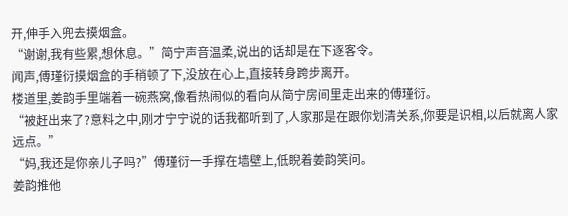开,伸手入兜去摸烟盒。
“谢谢,我有些累,想休息。”简宁声音温柔,说出的话却是在下逐客令。
闻声,傅瑾衍摸烟盒的手稍顿了下,没放在心上,直接转身跨步离开。
楼道里,姜韵手里端着一碗燕窝,像看热闹似的看向从简宁房间里走出来的傅瑾衍。
“被赶出来了?意料之中,刚才宁宁说的话我都听到了,人家那是在跟你划清关系,你要是识相,以后就离人家远点。”
“妈,我还是你亲儿子吗?”傅瑾衍一手撑在墙壁上,低睨着姜韵笑问。
姜韵推他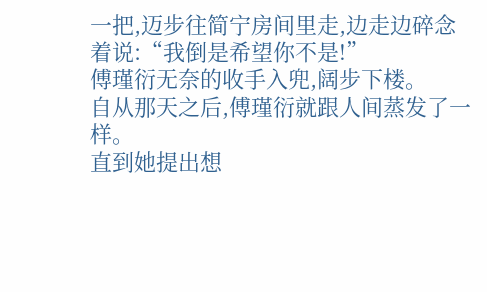一把,迈步往简宁房间里走,边走边碎念着说:“我倒是希望你不是!”
傅瑾衍无奈的收手入兜,阔步下楼。
自从那天之后,傅瑾衍就跟人间蒸发了一样。
直到她提出想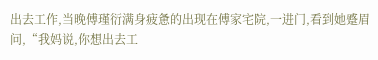出去工作,当晚傅瑾衍满身疲惫的出现在傅家宅院,一进门,看到她蹙眉问,“我妈说,你想出去工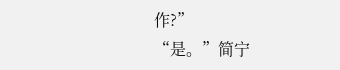作?”
“是。”简宁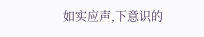如实应声,下意识的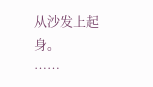从沙发上起身。
……